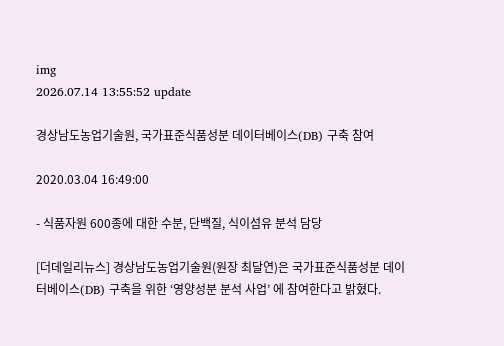img
2026.07.14 13:55:52 update

경상남도농업기술원, 국가표준식품성분 데이터베이스(DB) 구축 참여

2020.03.04 16:49:00

- 식품자원 600종에 대한 수분, 단백질, 식이섬유 분석 담당

[더데일리뉴스] 경상남도농업기술원(원장 최달연)은 국가표준식품성분 데이터베이스(DB) 구축을 위한 ‘영양성분 분석 사업’ 에 참여한다고 밝혔다.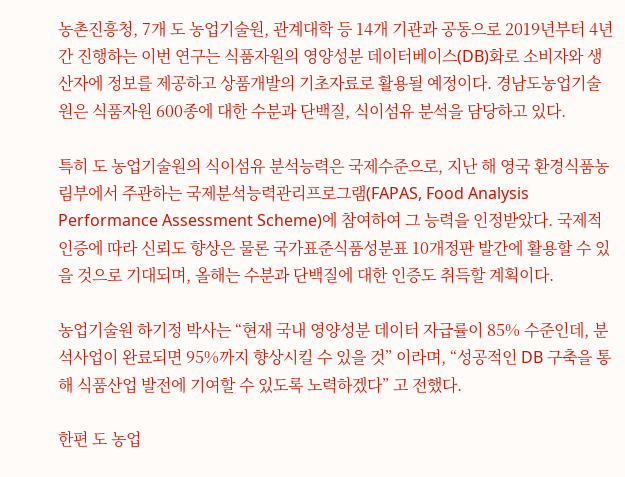농촌진흥청, 7개 도 농업기술원, 관계대학 등 14개 기관과 공동으로 2019년부터 4년 간 진행하는 이번 연구는 식품자원의 영양성분 데이터베이스(DB)화로 소비자와 생산자에 정보를 제공하고 상품개발의 기초자료로 활용될 예정이다. 경남도농업기술원은 식품자원 600종에 대한 수분과 단백질, 식이섬유 분석을 담당하고 있다.

특히 도 농업기술원의 식이섬유 분석능력은 국제수준으로, 지난 해 영국 환경식품농림부에서 주관하는 국제분석능력관리프로그램(FAPAS, Food Analysis Performance Assessment Scheme)에 참여하여 그 능력을 인정받았다. 국제적 인증에 따라 신뢰도 향상은 물론 국가표준식품성분표 10개정판 발간에 활용할 수 있을 것으로 기대되며, 올해는 수분과 단백질에 대한 인증도 취득할 계획이다.

농업기술원 하기정 박사는 “현재 국내 영양성분 데이터 자급률이 85% 수준인데, 분석사업이 완료되면 95%까지 향상시킬 수 있을 것” 이라며, “성공적인 DB 구축을 통해 식품산업 발전에 기여할 수 있도록 노력하겠다” 고 전했다.

한편 도 농업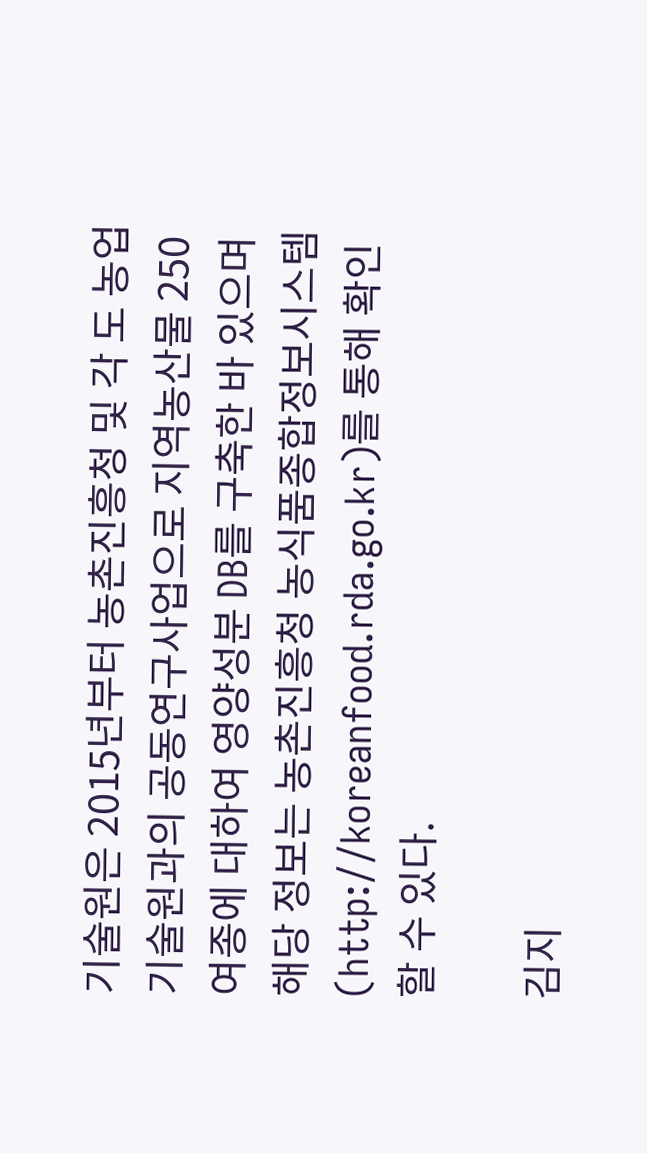기술원은 2015년부터 농촌진흥청 및 각 도 농업기술원과의 공동연구사업으로 지역농산물 250여종에 대하여 영양성분 DB를 구축한 바 있으며 해당 정보는 농촌진흥청 농식품종합정보시스템(http://koreanfood.rda.go.kr)를 통해 확인할 수 있다.

김지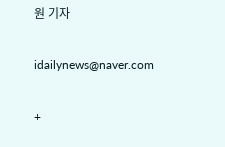원 기자

idailynews@naver.com

+